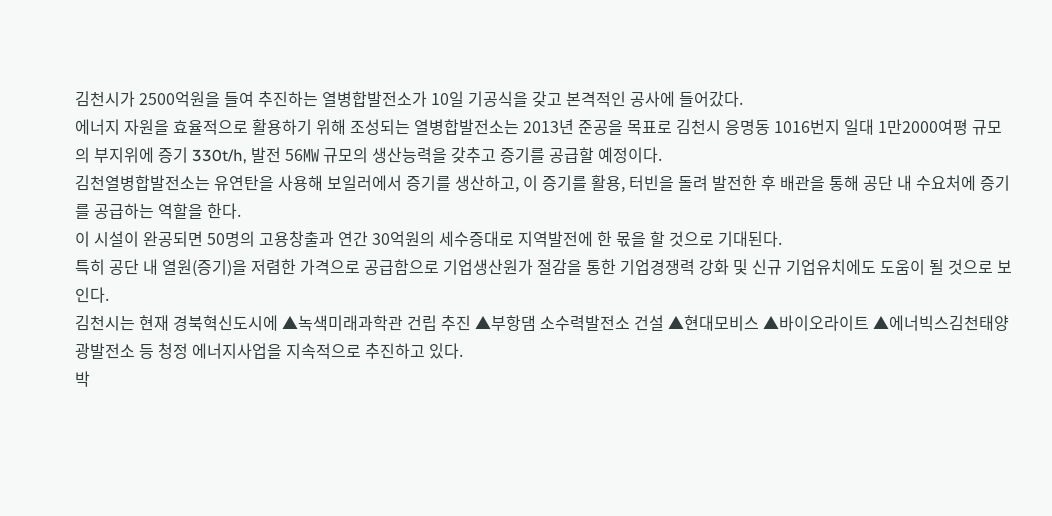김천시가 2500억원을 들여 추진하는 열병합발전소가 10일 기공식을 갖고 본격적인 공사에 들어갔다.
에너지 자원을 효율적으로 활용하기 위해 조성되는 열병합발전소는 2013년 준공을 목표로 김천시 응명동 1016번지 일대 1만2000여평 규모의 부지위에 증기 330t/h, 발전 56㎿ 규모의 생산능력을 갖추고 증기를 공급할 예정이다.
김천열병합발전소는 유연탄을 사용해 보일러에서 증기를 생산하고, 이 증기를 활용, 터빈을 돌려 발전한 후 배관을 통해 공단 내 수요처에 증기를 공급하는 역할을 한다.
이 시설이 완공되면 50명의 고용창출과 연간 30억원의 세수증대로 지역발전에 한 몫을 할 것으로 기대된다.
특히 공단 내 열원(증기)을 저렴한 가격으로 공급함으로 기업생산원가 절감을 통한 기업경쟁력 강화 및 신규 기업유치에도 도움이 될 것으로 보인다.
김천시는 현재 경북혁신도시에 ▲녹색미래과학관 건립 추진 ▲부항댐 소수력발전소 건설 ▲현대모비스 ▲바이오라이트 ▲에너빅스김천태양광발전소 등 청정 에너지사업을 지속적으로 추진하고 있다.
박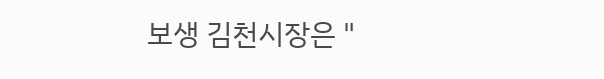보생 김천시장은 "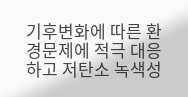기후변화에 따른 환경문제에 적극 대응하고 저탄소 녹색성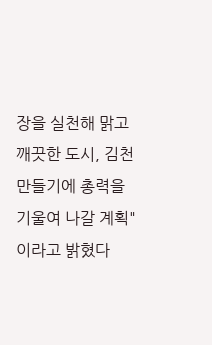장을 실천해 맑고 깨끗한 도시, 김천 만들기에 총력을 기울여 나갈 계획"이라고 밝혔다